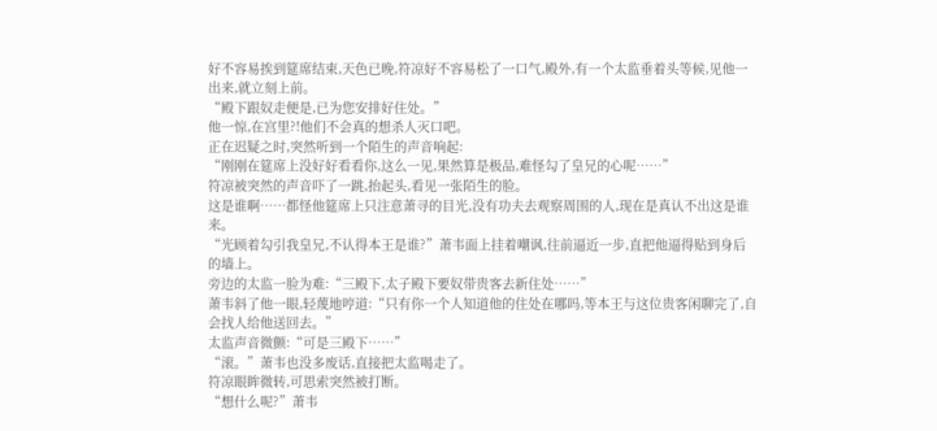好不容易挨到筵席结束,天色已晚,符凉好不容易松了一口气,殿外,有一个太监垂着头等候,见他一出来,就立刻上前。
“殿下跟奴走便是,已为您安排好住处。”
他一惊,在宫里?!他们不会真的想杀人灭口吧。
正在迟疑之时,突然听到一个陌生的声音响起:
“刚刚在筵席上没好好看看你,这么一见,果然算是极品,难怪勾了皇兄的心呢……”
符凉被突然的声音吓了一跳,抬起头,看见一张陌生的脸。
这是谁啊……都怪他筵席上只注意萧寻的目光,没有功夫去观察周围的人,现在是真认不出这是谁来。
“光顾着勾引我皇兄,不认得本王是谁?”萧韦面上挂着嘲讽,往前逼近一步,直把他逼得贴到身后的墙上。
旁边的太监一脸为难:“三殿下,太子殿下要奴带贵客去新住处……”
萧韦斜了他一眼,轻蔑地哼道:“只有你一个人知道他的住处在哪吗,等本王与这位贵客闲聊完了,自会找人给他送回去。”
太监声音微颤:“可是三殿下……”
“滚。”萧韦也没多废话,直接把太监喝走了。
符凉眼眸微转,可思索突然被打断。
“想什么呢?”萧韦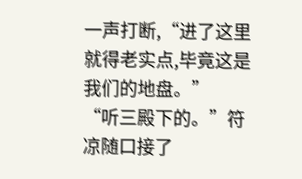一声打断,“进了这里就得老实点,毕竟这是我们的地盘。”
“听三殿下的。”符凉随口接了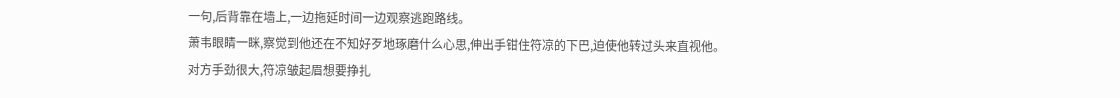一句,后背靠在墙上,一边拖延时间一边观察逃跑路线。
萧韦眼睛一眯,察觉到他还在不知好歹地琢磨什么心思,伸出手钳住符凉的下巴,迫使他转过头来直视他。
对方手劲很大,符凉皱起眉想要挣扎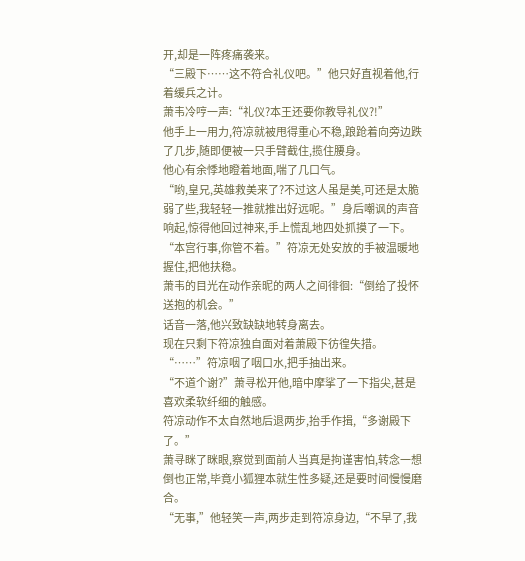开,却是一阵疼痛袭来。
“三殿下……这不符合礼仪吧。”他只好直视着他,行着缓兵之计。
萧韦冷哼一声:“礼仪?本王还要你教导礼仪?!”
他手上一用力,符凉就被甩得重心不稳,踉跄着向旁边跌了几步,随即便被一只手臂截住,揽住腰身。
他心有余悸地瞪着地面,喘了几口气。
“哟,皇兄,英雄救美来了?不过这人虽是美,可还是太脆弱了些,我轻轻一推就推出好远呢。”身后嘲讽的声音响起,惊得他回过神来,手上慌乱地四处抓摸了一下。
“本宫行事,你管不着。”符凉无处安放的手被温暖地握住,把他扶稳。
萧韦的目光在动作亲昵的两人之间徘徊:“倒给了投怀送抱的机会。”
话音一落,他兴致缺缺地转身离去。
现在只剩下符凉独自面对着萧殿下彷徨失措。
“……”符凉咽了咽口水,把手抽出来。
“不道个谢?”萧寻松开他,暗中摩挲了一下指尖,甚是喜欢柔软纤细的触感。
符凉动作不太自然地后退两步,抬手作揖,“多谢殿下了。”
萧寻眯了眯眼,察觉到面前人当真是拘谨害怕,转念一想倒也正常,毕竟小狐狸本就生性多疑,还是要时间慢慢磨合。
“无事,”他轻笑一声,两步走到符凉身边,“不早了,我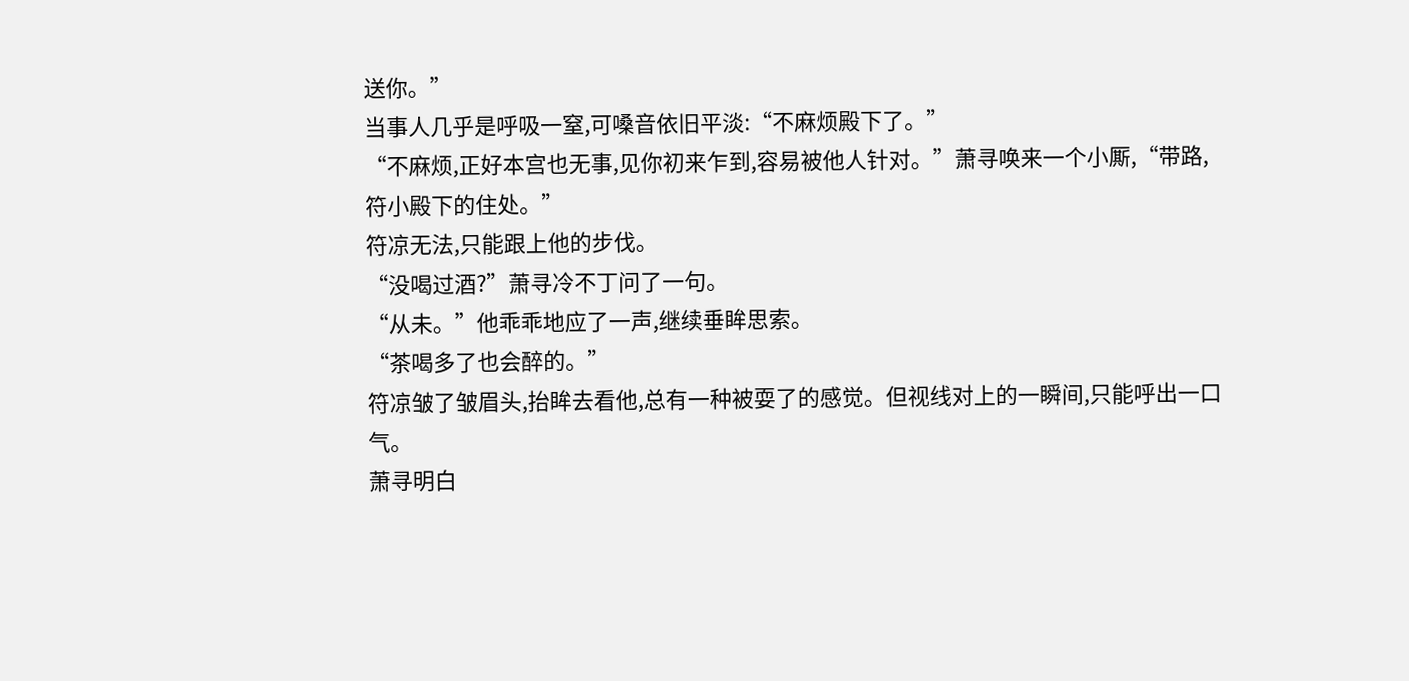送你。”
当事人几乎是呼吸一窒,可嗓音依旧平淡:“不麻烦殿下了。”
“不麻烦,正好本宫也无事,见你初来乍到,容易被他人针对。”萧寻唤来一个小厮,“带路,符小殿下的住处。”
符凉无法,只能跟上他的步伐。
“没喝过酒?”萧寻冷不丁问了一句。
“从未。”他乖乖地应了一声,继续垂眸思索。
“茶喝多了也会醉的。”
符凉皱了皱眉头,抬眸去看他,总有一种被耍了的感觉。但视线对上的一瞬间,只能呼出一口气。
萧寻明白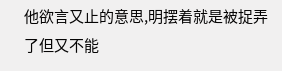他欲言又止的意思,明摆着就是被捉弄了但又不能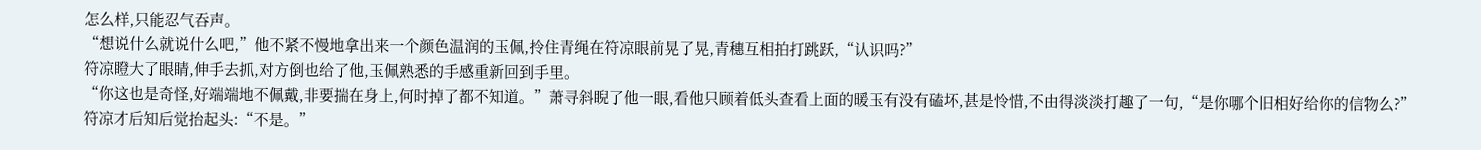怎么样,只能忍气吞声。
“想说什么就说什么吧,”他不紧不慢地拿出来一个颜色温润的玉佩,拎住青绳在符凉眼前晃了晃,青穗互相拍打跳跃,“认识吗?”
符凉瞪大了眼睛,伸手去抓,对方倒也给了他,玉佩熟悉的手感重新回到手里。
“你这也是奇怪,好端端地不佩戴,非要揣在身上,何时掉了都不知道。”萧寻斜睨了他一眼,看他只顾着低头查看上面的暖玉有没有磕坏,甚是怜惜,不由得淡淡打趣了一句,“是你哪个旧相好给你的信物么?”
符凉才后知后觉抬起头:“不是。”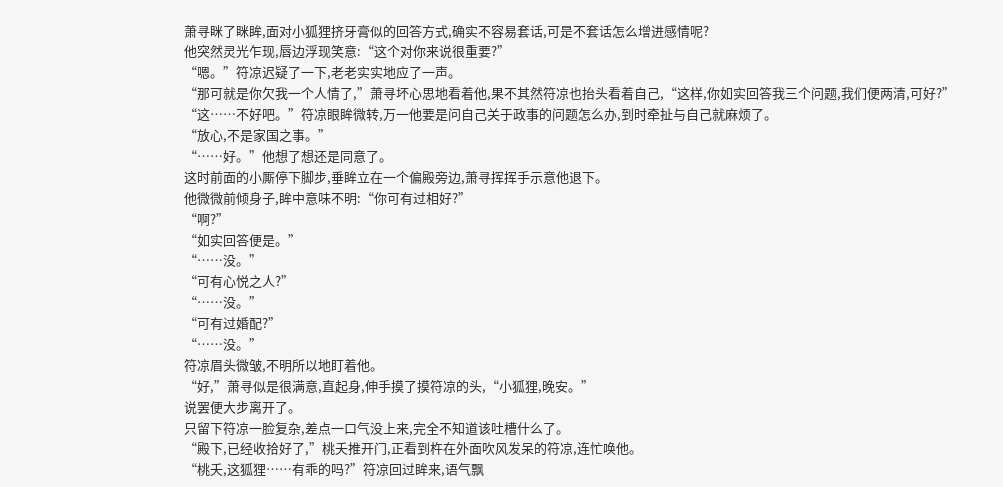萧寻眯了眯眸,面对小狐狸挤牙膏似的回答方式,确实不容易套话,可是不套话怎么增进感情呢?
他突然灵光乍现,唇边浮现笑意:“这个对你来说很重要?”
“嗯。”符凉迟疑了一下,老老实实地应了一声。
“那可就是你欠我一个人情了,”萧寻坏心思地看着他,果不其然符凉也抬头看着自己,“这样,你如实回答我三个问题,我们便两清,可好?”
“这……不好吧。”符凉眼眸微转,万一他要是问自己关于政事的问题怎么办,到时牵扯与自己就麻烦了。
“放心,不是家国之事。”
“……好。”他想了想还是同意了。
这时前面的小厮停下脚步,垂眸立在一个偏殿旁边,萧寻挥挥手示意他退下。
他微微前倾身子,眸中意味不明:“你可有过相好?”
“啊?”
“如实回答便是。”
“……没。”
“可有心悦之人?”
“……没。”
“可有过婚配?”
“……没。”
符凉眉头微皱,不明所以地盯着他。
“好,”萧寻似是很满意,直起身,伸手摸了摸符凉的头,“小狐狸,晚安。”
说罢便大步离开了。
只留下符凉一脸复杂,差点一口气没上来,完全不知道该吐槽什么了。
“殿下,已经收拾好了,”桃夭推开门,正看到杵在外面吹风发呆的符凉,连忙唤他。
“桃夭,这狐狸……有乖的吗?”符凉回过眸来,语气飘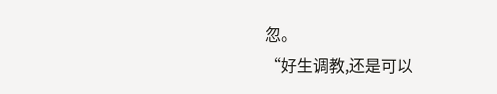忽。
“好生调教,还是可以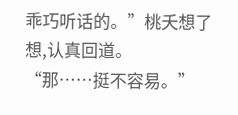乖巧听话的。”桃夭想了想,认真回道。
“那……挺不容易。”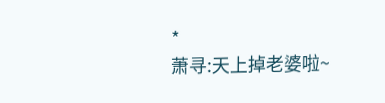*
萧寻:天上掉老婆啦~